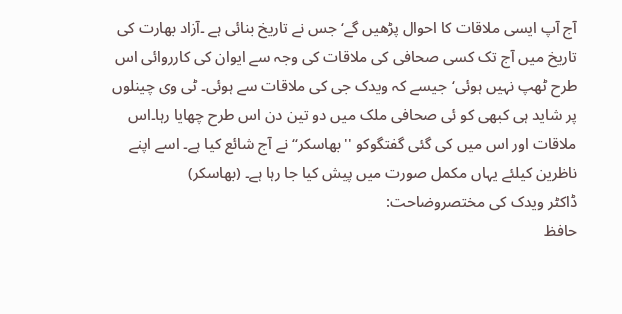آج آپ ایسی ملاقات کا احوال پڑھیں گے‘جس نے تاریخ بنائی ہے ۔آزاد بھارت کی تاریخ میں آج تک کسی صحافی کی ملاقات کی وجہ سے ایوان کی کارروائی اس طرح ٹھپ نہیں ہوئی‘جیسے کہ ویدک جی کی ملاقات سے ہوئی۔ ٹی وی چینلوں پر شاید ہی کبھی کو ئی صحافی ملک میں دو تین دن اس طرح چھایا رہا۔اس ملاقات اور اس میں کی گئی گفتگوکو ''بھاسکر‘‘ نے آج شائع کیا ہے۔ اسے اپنے ناظرین کیلئے یہاں مکمل صورت میں پیش کیا جا رہا ہے۔ (بھاسکر)
ڈاکٹر ویدک کی مختصروضاحت:
حافظ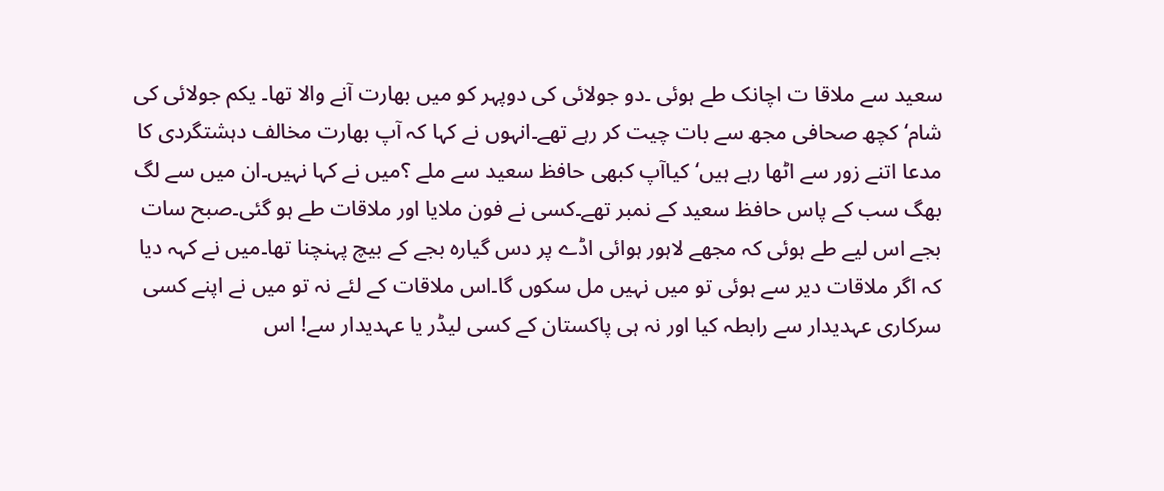سعید سے ملاقا ت اچانک طے ہوئی ۔دو جولائی کی دوپہر کو میں بھارت آنے والا تھا۔ یکم جولائی کی شام‘ کچھ صحافی مجھ سے بات چیت کر رہے تھے۔انہوں نے کہا کہ آپ بھارت مخالف دہشتگردی کا مدعا اتنے زور سے اٹھا رہے ہیں‘کیاآپ کبھی حافظ سعید سے ملے ؟میں نے کہا نہیں۔ان میں سے لگ بھگ سب کے پاس حافظ سعید کے نمبر تھے۔کسی نے فون ملایا اور ملاقات طے ہو گئی۔صبح سات بجے اس لیے طے ہوئی کہ مجھے لاہور ہوائی اڈے پر دس گیارہ بجے کے بیچ پہنچنا تھا۔میں نے کہہ دیا کہ اگر ملاقات دیر سے ہوئی تو میں نہیں مل سکوں گا۔اس ملاقات کے لئے نہ تو میں نے اپنے کسی سرکاری عہدیدار سے رابطہ کیا اور نہ ہی پاکستان کے کسی لیڈر یا عہدیدار سے! اس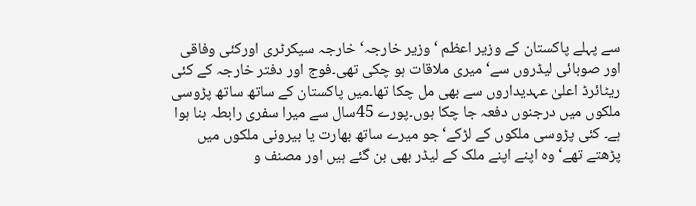سے پہلے پاکستان کے وزیر اعظم ‘وزیر خارجہ‘ خارجہ سیکرٹری اورکئی وفاقی اور صوبائی لیڈروں سے‘ میری ملاقات ہو چکی تھی۔فوج اور دفتر خارجہ کے کئی ریٹائرڈ اعلیٰ عہدیداروں سے بھی مل چکا تھا۔میں پاکستان کے ساتھ ساتھ پڑوسی ملکوں میں درجنوں دفعہ جا چکا ہوں۔پورے 45سال سے میرا سفری رابطہ بنا ہوا ہے۔ کئی پڑوسی ملکوں کے لڑکے‘جو میرے ساتھ بھارت یا بیرونی ملکوں میں پڑھتے تھے‘وہ اپنے اپنے ملک کے لیڈر بھی بن گئے ہیں اور مصنف و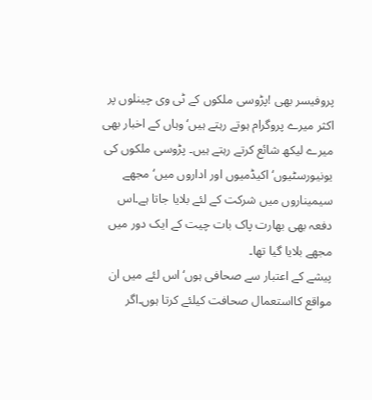پروفیسر بھی !پڑوسی ملکوں کے ٹی وی چینلوں پر اکثر میرے پروگرام ہوتے رہتے ہیں‘وہاں کے اخبار بھی میرے لیکھ شائع کرتے رہتے ہیں۔ پڑوسی ملکوں کی یونیورسٹیوں‘ اکیڈمیوں اور اداروں میں‘ مجھے سیمیناروں میں شرکت کے لئے بلایا جاتا ہے۔اس دفعہ بھی بھارت پاک بات چیت کے ایک دور میں مجھے بلایا گیا تھا۔
پیشے کے اعتبار سے صحافی ہوں‘اس لئے میں ان مواقع کااستعمال صحافت کیلئے کرتا ہوں۔اگر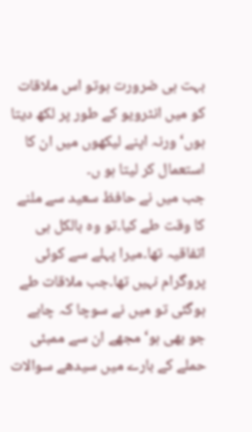بہت ہی ضرورت ہوتو اس ملاقات کو میں انٹرویو کے طور پر لکھ دیتا ہوں‘ورنہ اپنے لیکھوں میں ان کا استعمال کر لیتا ہو ں۔
جب میں نے حافظ سعید سے ملنے کا وقت طے کیا۔تو وہ بالکل ہی اتفاقیہ تھا۔میرا پہلے سے کوئی پروگرام نہیں تھا۔جب ملاقات طے ہوگئی تو میں نے سوچا کہ چاہے جو بھی ہو‘مجھے ان سے ممبئی حملے کے بارے میں سیدھے سوالات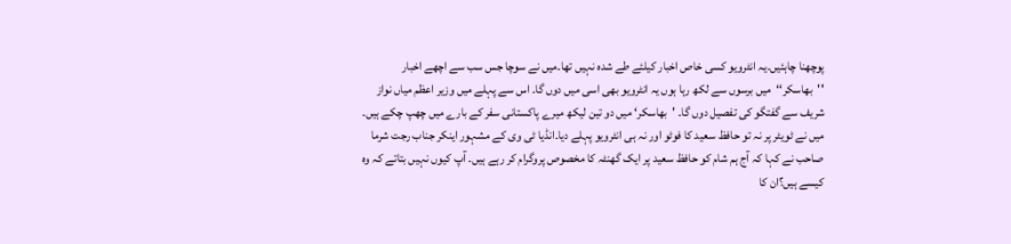پوچھنا چاہئیں۔یہ انٹرویو کسی خاص اخبار کیلئے طے شدہ نہیں تھا۔میں نے سوچا جس سب سے اچھے اخبار ''بھاسکر‘‘میں برسوں سے لکھ رہا ہوں یہ انٹرویو بھی اسی میں دوں گا۔ اس سے پہلے میں وزیر اعظم میاں نواز شریف سے گفتگو کی تفصیل دوں گا۔ 'بھاسکر‘ میں دو تین لیکھ میرے پاکستانی سفر کے بارے میں چھپ چکے ہیں۔
میں نے ٹویٹر پر نہ تو حافظ سعید کا فوٹو اور نہ ہی انٹرویو پہلے دیا۔انڈیا ٹی وی کے مشہور اینکر جناب رجت شرما صاحب نے کہا کہ آج ہم شام کو حافظ سعید پر ایک گھنٹہ کا مخصوص پروگرام کر رہے ہیں۔ آپ کیوں نہیں بتاتے کہ وہ کیسے ہیں؟ان کا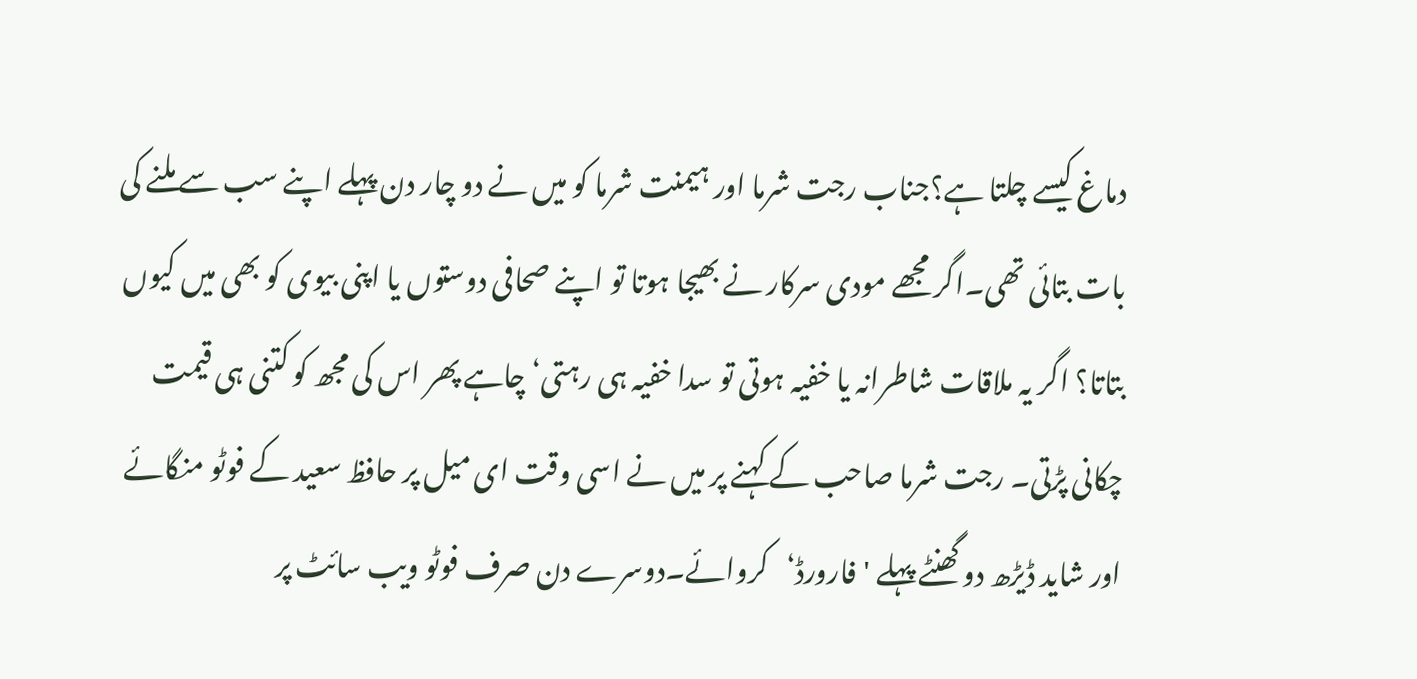دماغ کیسے چلتا ہے؟جناب رجت شرما اور ہیمنت شرما کو میں نے دو چار دن پہلے اپنے سب سے ملنے کی بات بتائی تھی۔اگر مجھے مودی سرکار نے بھیجا ہوتا تو اپنے صحافی دوستوں یا اپنی بیوی کو بھی میں کیوں بتاتا؟ اگر یہ ملاقات شاطرانہ یا خفیہ ہوتی تو سدا خفیہ ہی رہتی‘چاہے پھر اس کی مجھ کو کتنی ہی قیمت چکانی پڑتی۔ رجت شرما صاحب کے کہنے پر میں نے اسی وقت ای میل پر حافظ سعید کے فوٹو منگائے اور شاید ڈیڑھ دو گھنٹے پہلے 'فارورڈ‘کروائے۔دوسرے دن صرف فوٹو ویب سائٹ پر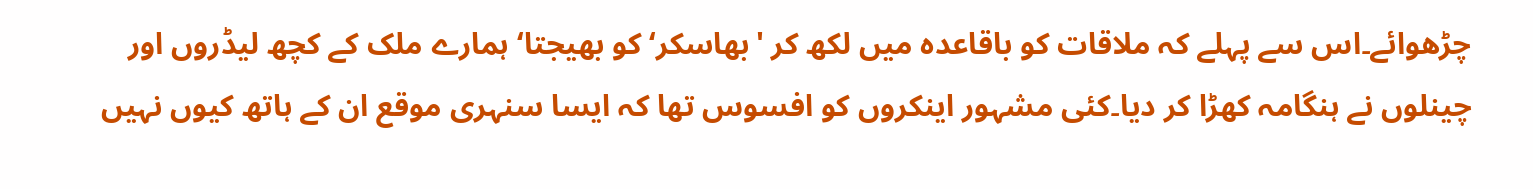چڑھوائے۔اس سے پہلے کہ ملاقات کو باقاعدہ میں لکھ کر 'بھاسکر‘ کو بھیجتا‘ ہمارے ملک کے کچھ لیڈروں اور چینلوں نے ہنگامہ کھڑا کر دیا۔کئی مشہور اینکروں کو افسوس تھا کہ ایسا سنہری موقع ان کے ہاتھ کیوں نہیں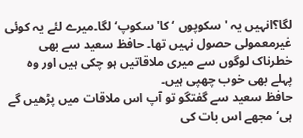لگا؟انہیں یہ 'سکوپوں ‘ کا' سکوپ‘ لگا۔میرے لئے یہ کوئی غیرمعمولی حصول نہیں تھا۔ حافظ سعید سے بھی خطرناک لوگوں سے میری ملاقاتیں ہو چکی ہیں اور وہ پہلے بھی خوب چھپی ہیں۔
حافظ سعید سے گفتگو تو آپ اس ملاقات میں پڑھیں گے ہی‘ مجھے اس بات کی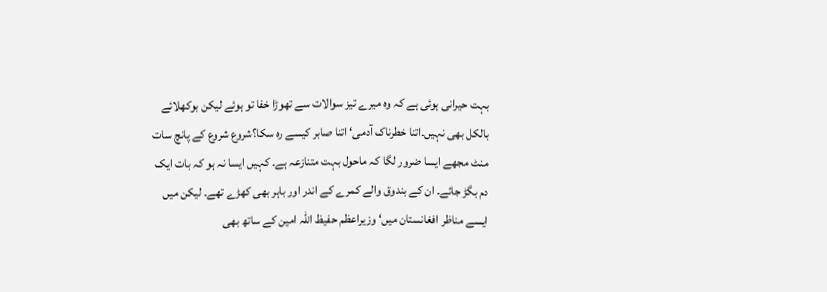بہت حیرانی ہوئی ہے کہ وہ میرے تیز سوالات سے تھوڑا خفا تو ہوئے لیکن بوکھلائے بالکل بھی نہیں۔اتنا خطرناک آدمی‘ اتنا صابر کیسے رہ سکا؟شروع شروع کے پانچ سات منٹ مجھے ایسا ضرور لگا کہ ماحول بہت متنازعہ ہے۔ کہیں ایسا نہ ہو کہ بات ایک دم بگڑ جائے۔ ان کے بندوق والے کمرے کے اندر اور باہر بھی کھڑے تھے۔ لیکن میں ایسے مناظر افغانستان میں‘ وزیراعظم حفیظ اللہ امین کے ساتھ بھی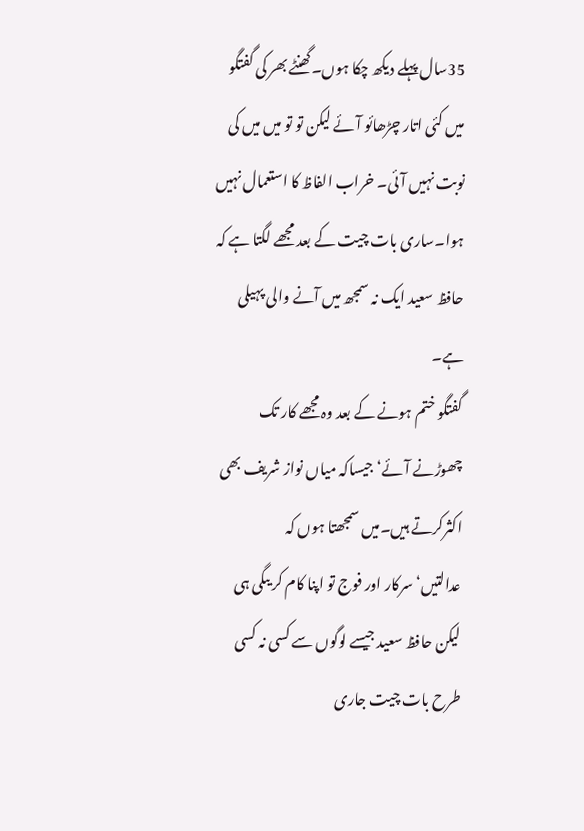35سال پہلے دیکھ چکا ہوں۔گھنٹے بھر کی گفتگو میں کئی اتار چڑھائو آئے لیکن تو تو میں میں کی نوبت نہیں آئی۔ خراب الفاظ کا استعمال نہیں ہوا۔ساری بات چیت کے بعد مجھے لگتا ہے کہ حافظ سعید ایک نہ سمجھ میں آنے والی پہیلی ہے۔
گفتگو ختم ہونے کے بعد وہ مجھے کار تک چھوڑنے آئے‘جیساکہ میاں نواز شریف بھی اکثرکرتے ہیں۔میں سمجھتا ہوں کہ عدالتیں‘سرکار اور فوج تو اپنا کام کر یںگی ہی لیکن حافظ سعید جیسے لوگوں سے کسی نہ کسی طرح بات چیت جاری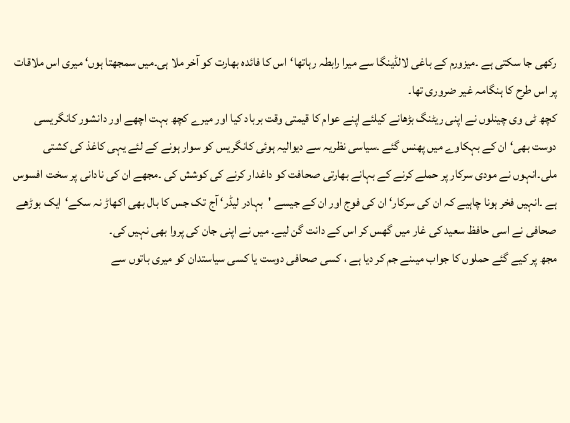رکھی جا سکتی ہے ۔میزورم کے باغی لالڈینگا سے میرا رابطہ رہاتھا‘اس کا فائدہ بھارت کو آخر ملا ہی۔میں سمجھتا ہوں‘ میری اس ملاقات پر اس طرح کا ہنگامہ غیر ضروری تھا۔
کچھ ٹی وی چینلوں نے اپنی ریٹنگ بڑھانے کیلئے اپنے عوام کا قیمتی وقت برباد کیا اور میرے کچھ بہت اچھے اور دانشور کانگریسی دوست بھی‘ ان کے بہکاوے میں پھنس گئے ۔سیاسی نظریہ سے دیوالیہ ہوئی کانگریس کو سوار ہونے کے لئے یہی کاغذ کی کشتی ملی۔انہوں نے مودی سرکار پر حملے کرنے کے بہانے بھارتی صحافت کو داغدار کرنے کی کوشش کی ۔مجھے ان کی نادانی پر سخت افسوس ہے ۔انہیں فخر ہونا چاہیے کہ ان کی سرکار‘ ان کی فوج اور ان کے جیسے 'بہادر لیڈر‘ آج تک جس کا بال بھی اکھاڑ نہ سکے‘ایک بوڑھے صحافی نے اسی حافظ سعید کی غار میں گھس کر اس کے دانت گن لیے۔ میں نے اپنی جان کی پروا بھی نہیں کی۔
مجھ پر کیے گئے حملوں کا جواب میںنے جم کر دیا ہے ، کسی صحافی دوست یا کسی سیاستدان کو میری باتوں سے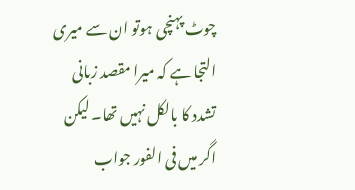چوٹ پہنچی ہوتو ان سے میری التجا ہے کہ میرا مقصد زبانی تشدد کا بالکل نہیں تھا۔ لیکن اگر میں فی الفور جواب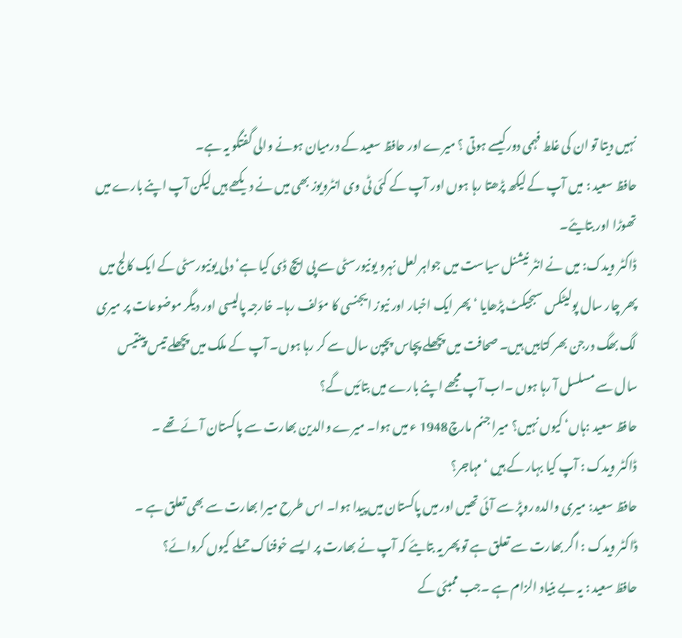نہیں دیتا تو ان کی غلط فہمی دورکیسے ہوتی ؟ میرے اور حافظ سعید کے درمیان ہونے والی گفتگو یہ ہے۔
حافظ سعید : میں آپ کے لیکھ پڑھتا رہا ہوں اور آپ کے کئی ٹی وی انٹرویوز بھی میں نے دیکھے ہیں لیکن آپ اپنے بارے میں تھوڑا اور بتایئے۔
ڈاکٹر ویدک: میں نے انٹر نیشنل سیاست میں جواہر لعل نہرو یونیورسٹی سے پی ایچ ڈی کیا ہے‘ دلی یونیورسٹی کے ایک کالج میں پھر چار سال پولیٹکس سبجیکٹ پڑھایا ‘پھر ایک اخبار اور نیوز ایجنسی کا مؤلف رہا۔ خارجہ پالیسی اور دیگر موضوعات پر میری لگ بھگ درجن بھر کتابیں ہیں۔ صحافت میں پچھلے پچاس پچپن سال سے کر رہا ہوں۔ آپ کے ملک میں پچھلے تیس پینتیس سال سے مسلسل آ رہا ہوں ۔اب آپ مجھے اپنے بارے میں بتائیں گے؟
حافظ سعید :ہاں‘ کیوں نہیں؟ میرا جنم مارچ1948 ء میں ہوا۔ میرے والدین بھارت سے پاکستان آئے تھے ۔
ڈاکٹر ویدک : آپ کیا بہار کے ہیں ‘مہاجر؟
حافظ سعید: میری والدہ روپڑ سے آئی تھیں اور میں پاکستان میں پیدا ہوا۔ اس طرح میرا بھارت سے بھی تعلق ہے ۔
ڈاکٹر ویدک : اگر بھارت سے تعلق ہے تو پھر یہ بتایئے کہ آپ نے بھارت پر ایسے خوفناک حملے کیوں کروائے؟
حافظ سعید : یہ بے بنیاد الزام ہے ۔جب ممبئی کے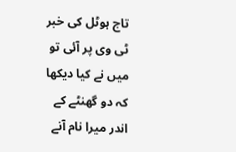تاج ہوٹل کی خبر ٹی وی پر آئی تو میں نے کیا دیکھا کہ دو گھنٹے کے اندر میرا نام آنے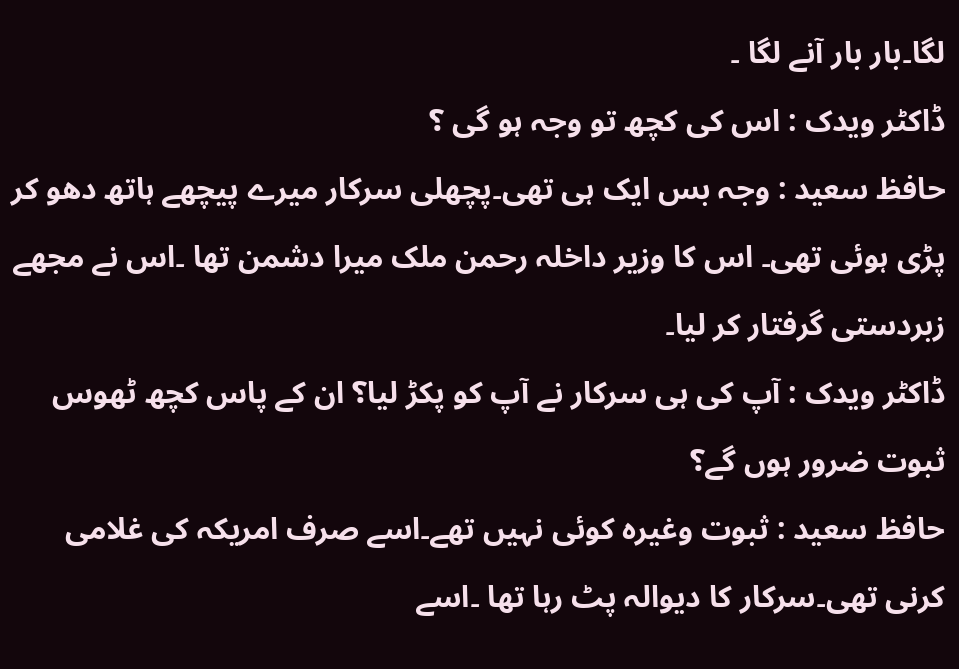لگا۔بار بار آنے لگا ۔
ڈاکٹر ویدک : اس کی کچھ تو وجہ ہو گی ؟
حافظ سعید : وجہ بس ایک ہی تھی۔پچھلی سرکار میرے پیچھے ہاتھ دھو کر پڑی ہوئی تھی۔ اس کا وزیر داخلہ رحمن ملک میرا دشمن تھا ۔اس نے مجھے زبردستی گرفتار کر لیا۔
ڈاکٹر ویدک : آپ کی ہی سرکار نے آپ کو پکڑ لیا؟ ان کے پاس کچھ ٹھوس ثبوت ضرور ہوں گے؟
حافظ سعید : ثبوت وغیرہ کوئی نہیں تھے۔اسے صرف امریکہ کی غلامی کرنی تھی۔سرکار کا دیوالہ پٹ رہا تھا ۔اسے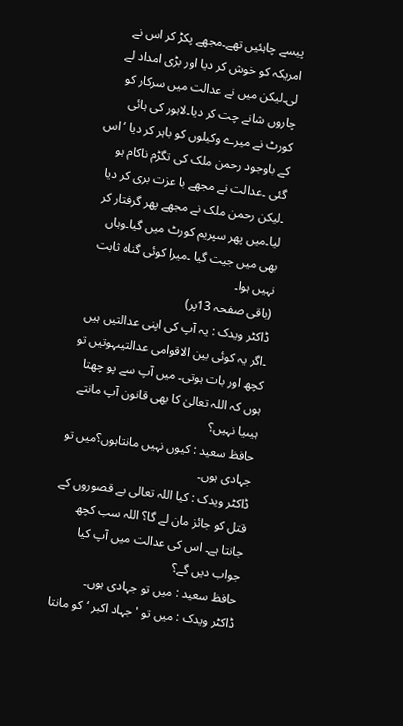پیسے چاہئیں تھے۔مجھے پکڑ کر اس نے امریکہ کو خوش کر دیا اور بڑی امداد لے لی۔لیکن میں نے عدالت میں سرکار کو چاروں شانے چت کر دیا۔لاہور کی ہائی کورٹ نے میرے وکیلوں کو باہر کر دیا ‘اس کے باوجود رحمن ملک کی تگڑم ناکام ہو گئی ۔عدالت نے مجھے با عزت بری کر دیا ۔لیکن رحمن ملک نے مجھے پھر گرفتار کر لیا۔میں پھر سپریم کورٹ میں گیا۔وہاں بھی میں جیت گیا ۔میرا کوئی گناہ ثابت نہیں ہوا۔
(باقی صفحہ 13پر)
ڈاکٹر ویدک : یہ آپ کی اپنی عدالتیں ہیں ۔اگر یہ کوئی بین الاقوامی عدالتیںہوتیں تو کچھ اور بات ہوتی۔ میں آپ سے پو چھتا ہوں کہ اللہ تعالیٰ کا بھی قانون آپ مانتے ہیںیا نہیں؟
حافظ سعید : کیوں نہیں مانتاہوں؟میں تو جہادی ہوں۔
ڈاکٹر ویدک : کیا اللہ تعالی بے قصوروں کے قتل کو جائز مان لے گا؟ اللہ سب کچھ جانتا ہے۔ اس کی عدالت میں آپ کیا جواب دیں گے؟
حافظ سعید : میں تو جہادی ہوں۔
ڈاکٹر ویدک : میں تو 'جہاد اکبر ‘کو مانتا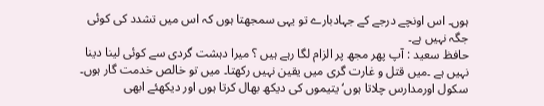ہوں۔ اس اونچے درجے کے جہادبارے تو یہی سمجھتا ہوں کہ اس میں تشدد کی کوئی جگہ نہیں ہے۔
حافظ سعید : آپ پھر مجھ پر الزام لگا رہے ہیں ؟ میرا دہشت گردی سے کوئی لینا دینا نہیں ہے ۔میں قتل و غارت گری میں یقین نہیں رکھتا۔ میں تو خالص خدمت گار ہوں۔ سکول اورمدارس چلاتا ہوں‘یتیموں کی دیکھ بھال کرتا ہوں اور دیکھئے ابھی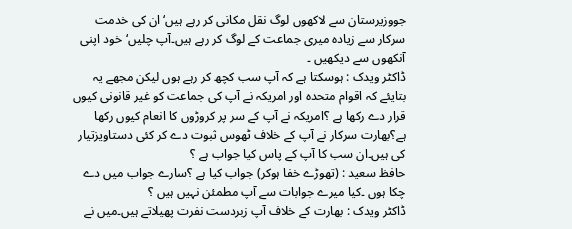جووزیرستان سے لاکھوں لوگ نقل مکانی کر رہے ہیں‘ ان کی خدمت سرکار سے زیادہ میری جماعت کے لوگ کر رہے ہیں۔آپ چلیں‘خود اپنی آنکھوں سے دیکھیں ۔
ڈاکٹر ویدک : ہوسکتا ہے کہ آپ سب کچھ کر رہے ہوں لیکن مجھے یہ بتایئے کہ اقوام متحدہ اور امریکہ نے آپ کی جماعت کو غیر قانونی کیوں قرار دے رکھا ہے ؟امریکہ نے آپ کے سر پر کروڑوں کا انعام کیوں رکھا ہے؟بھارت سرکار نے آپ کے خلاف ٹھوس ثبوت دے کر کئی دستاویزتیار کی ہیں۔ان سب کا آپ کے پاس کیا جواب ہے ؟
حافظ سعید : (تھوڑے خفا ہوکر) جواب کیا ہے ؟سارے جواب میں دے چکا ہوں ۔کیا میرے جوابات سے آپ مطمئن نہیں ہیں ؟
ڈاکٹر ویدک : بھارت کے خلاف آپ زبردست نفرت پھیلاتے ہیں۔میں نے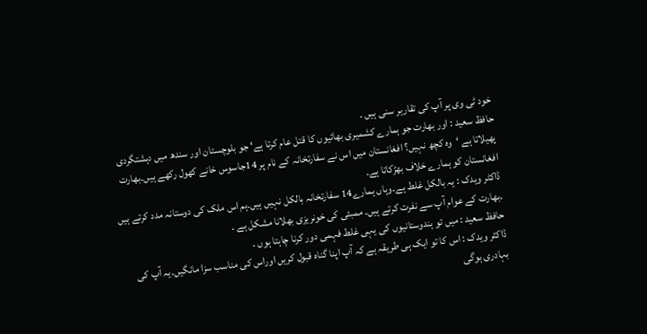خود ٹی وی پر آپ کی تقاریر سنی ہیں ۔
حافظ سعید : اور بھارت جو ہمارے کشمیری بھائیوں کا قتل عام کرتا ہے‘ جو بلوچستان اور سندھ میں دہشتگردی پھیلاتا ہے ‘وہ کچھ نہیں؟ افغانستان میں اس نے سفارتخانہ کے نام پر 14جاسوس خانے کھول رکھے ہیں۔بھارت افغانستان کو ہمارے خلاف بھڑکاتا ہے۔
ڈاکٹر ویدک : یہ بالکل غلط ہے۔وہاں ہمارے14 سفارتخانہ بالکل نہیں ہیں۔ہم اس ملک کی دوستانہ مدد کرتے ہیں ۔بھارت کے عوام آپ سے نفرت کرتے ہیں۔ ممبئی کی خونریزی بھلانا مشکل ہے ۔
حافظ سعید : میں تو ہندوستانیوں کی یہی غلط فہمی دور کرنا چاہتا ہوں ۔
ڈاکٹر ویدک : اس کا تو ایک ہی طریقہ ہے کہ آپ اپنا گناہ قبول کریں اوراس کی مناسب سزا مانگیں۔یہ آپ کی بہادری ہوگی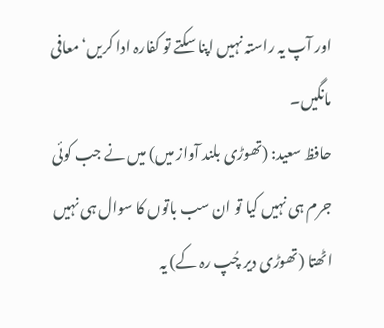اور آپ یہ راستہ نہیں اپنا سکتے تو کفارہ ادا کریں‘معافی مانگیں۔
حافظ سعید: (تھوڑی بلند آواز میں) میں نے جب کوئی جرم ہی نہیں کیا تو ان سب باتوں کا سوال ہی نہیں اٹھتا (تھوڑی دیر چُپ رہ کے) یہ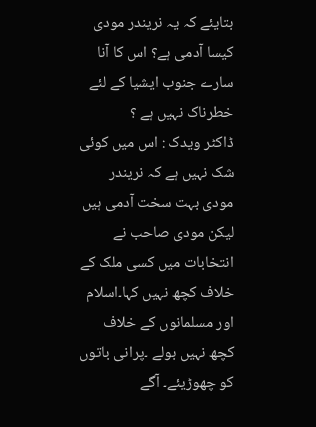بتایئے کہ یہ نریندر مودی کیسا آدمی ہے؟ اس کا آنا سارے جنوب ایشیا کے لئے خطرناک نہیں ہے ؟
ڈاکٹر ویدک : اس میں کوئی شک نہیں ہے کہ نریندر مودی بہت سخت آدمی ہیں لیکن مودی صاحب نے انتخابات میں کسی ملک کے خلاف کچھ نہیں کہا۔اسلام اور مسلمانوں کے خلاف کچھ نہیں بولے ۔پرانی باتوں کو چھوڑیئے۔ آگے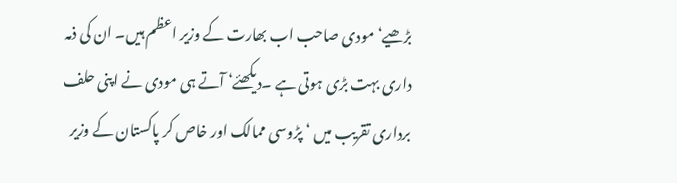بڑھیے‘ مودی صاحب اب بھارت کے وزیر اعظم ہیں۔ ان کی ذمہ داری بہت بڑی ہوتی ہے ۔دیکھئے‘ آتے ہی مودی نے اپنی حلف برداری تقریب میں ‘ پڑوسی ممالک اور خاص کر پاکستان کے وزیر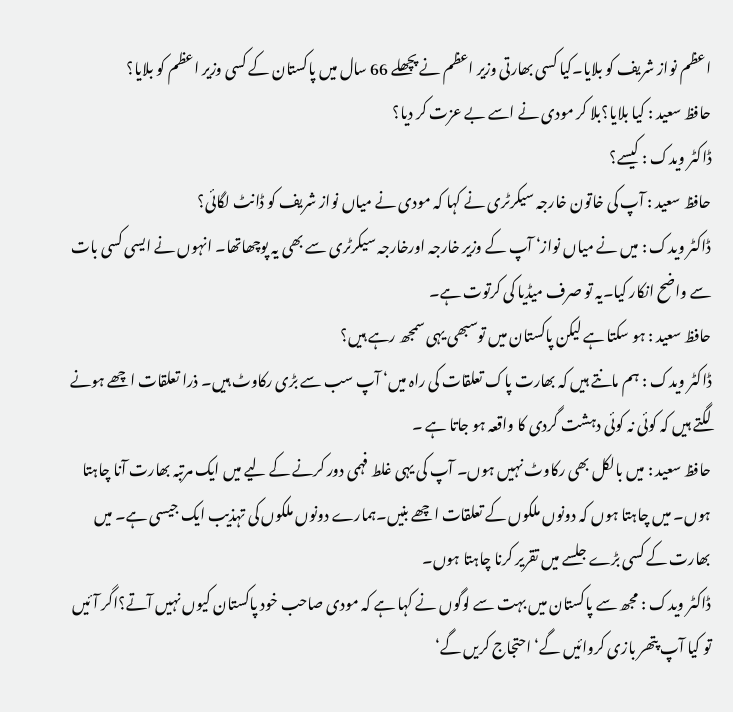اعظم نواز شریف کو بلایا۔کیا کسی بھارتی وزیر اعظم نے پچھلے 66 سال میں پاکستان کے کسی وزیر اعظم کو بلایا؟
حافظ سعید : کیا بلایا؟بلا کر مودی نے اسے بے عزت کر دیا؟
ڈاکٹر ویدک : کیسے؟
حافظ سعید : آپ کی خاتون خارجہ سیکرٹری نے کہا کہ مودی نے میاں نواز شریف کو ڈانٹ لگائی؟
ڈاکٹر ویدک : میں نے میاں نواز‘ آپ کے وزیر خارجہ اورخارجہ سیکرٹری سے بھی یہ پوچھاتھا۔ انہوں نے ایسی کسی بات سے واضح انکار کیا۔یہ تو صرف میڈیا کی کرتوت ہے۔
حافظ سعید : ہو سکتا ہے لیکن پاکستان میں توسبھی یہی سمجھ رہے ہیں؟
ڈاکٹر ویدک : ہم مانتے ہیں کہ بھارت پاک تعلقات کی راہ میں‘ آپ سب سے بڑی رکاوٹ ہیں۔ ذرا تعلقات اچھے ہونے لگتے ہیں کہ کوئی نہ کوئی دہشت گردی کا واقعہ ہو جاتا ہے ۔
حافظ سعید : میں بالکل بھی رکاوٹ نہیں ہوں۔ آپ کی یہی غلط فہمی دور کرنے کے لیے میں ایک مرتبہ بھارت آنا چاہتا ہوں۔ میں چاہتا ہوں کہ دونوں ملکوں کے تعلقات اچھے بنیں۔ہمارے دونوں ملکوں کی تہذیب ایک جیسی ہے۔ میں بھارت کے کسی بڑے جلسے میں تقریر کرنا چاہتا ہوں۔
ڈاکٹر ویدک : مجھ سے پاکستان میں بہت سے لوگوں نے کہا ہے کہ مودی صاحب خود پاکستان کیوں نہیں آتے؟اگر آئیں تو کیا آپ پتھر بازی کروائیں گے‘ احتجاج کریں گے‘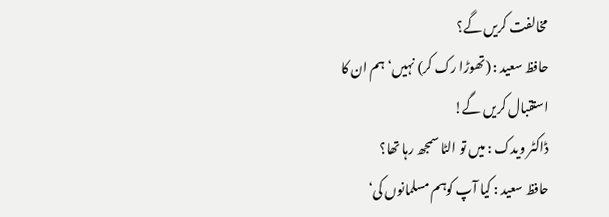مخالفت کریں گے؟
حافظ سعید : (تھوڑا رک کر) نہیں‘ ہم ان کا استقبال کریں گے!
ڈاکٹر ویدک : میں تو الٹا سمجھ رہا تھا؟
حافظ سعید : کیا آپ کوہم مسلمانوں کی‘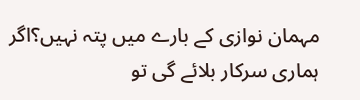مہمان نوازی کے بارے میں پتہ نہیں؟اگر ہماری سرکار بلائے گی تو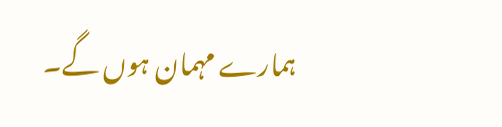ہمارے مہمان ہوں گے۔